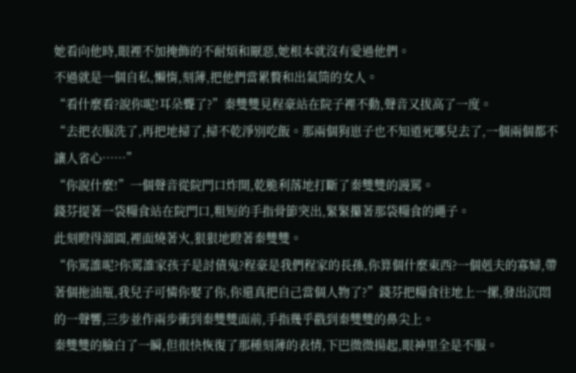她看向他時,眼裡不加掩飾的不耐煩和厭惡,她根本就沒有愛過他們。
不過就是一個自私,懶惰,刻薄,把他們當累贅和出氣筒的女人。
“看什麼看?說你呢!耳朵聾了?”秦雙雙見程豪站在院子裡不動,聲音又拔高了一度。
“去把衣服洗了,再把地掃了,掃不乾淨別吃飯。那兩個狗崽子也不知道死哪兒去了,一個兩個都不讓人省心……”
“你說什麼!”一個聲音從院門口炸開,乾脆利落地打斷了秦雙雙的謾罵。
錢芬提著一袋糧食站在院門口,粗短的手指骨節突出,緊緊攥著那袋糧食的繩子。
此刻瞪得溜圓,裡面燒著火,狠狠地瞪著秦雙雙。
“你罵誰呢?你罵誰家孩子是討債鬼?程豪是我們程家的長孫,你算個什麼東西?一個剋夫的寡婦,帶著個拖油瓶,我兒子可憐你娶了你,你還真把自己當個人物了?”錢芬把糧食往地上一摞,發出沉悶的一聲響,三步並作兩步衝到秦雙雙面前,手指幾乎戳到秦雙雙的鼻尖上。
秦雙雙的臉白了一瞬,但很快恢復了那種刻薄的表情,下巴微微揚起,眼神里全是不服。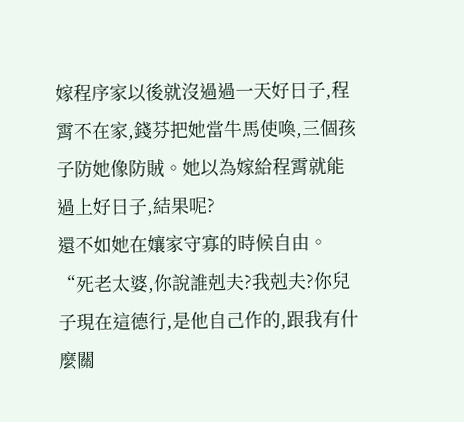嫁程序家以後就沒過過一天好日子,程霄不在家,錢芬把她當牛馬使喚,三個孩子防她像防賊。她以為嫁給程霄就能過上好日子,結果呢?
還不如她在孃家守寡的時候自由。
“死老太婆,你說誰剋夫?我剋夫?你兒子現在這德行,是他自己作的,跟我有什麼關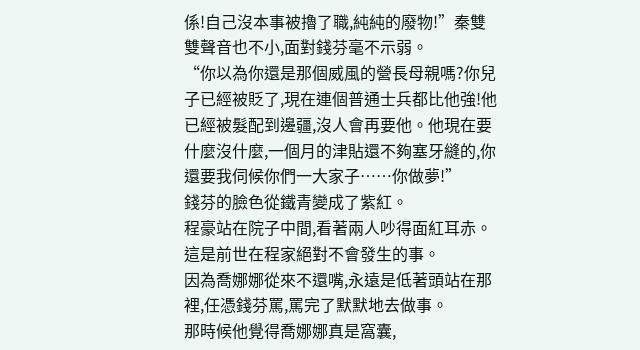係!自己沒本事被擼了職,純純的廢物!”秦雙雙聲音也不小,面對錢芬毫不示弱。
“你以為你還是那個威風的營長母親嗎?你兒子已經被貶了,現在連個普通士兵都比他強!他已經被髮配到邊疆,沒人會再要他。他現在要什麼沒什麼,一個月的津貼還不夠塞牙縫的,你還要我伺候你們一大家子……你做夢!”
錢芬的臉色從鐵青變成了紫紅。
程豪站在院子中間,看著兩人吵得面紅耳赤。
這是前世在程家絕對不會發生的事。
因為喬娜娜從來不還嘴,永遠是低著頭站在那裡,任憑錢芬罵,罵完了默默地去做事。
那時候他覺得喬娜娜真是窩囊,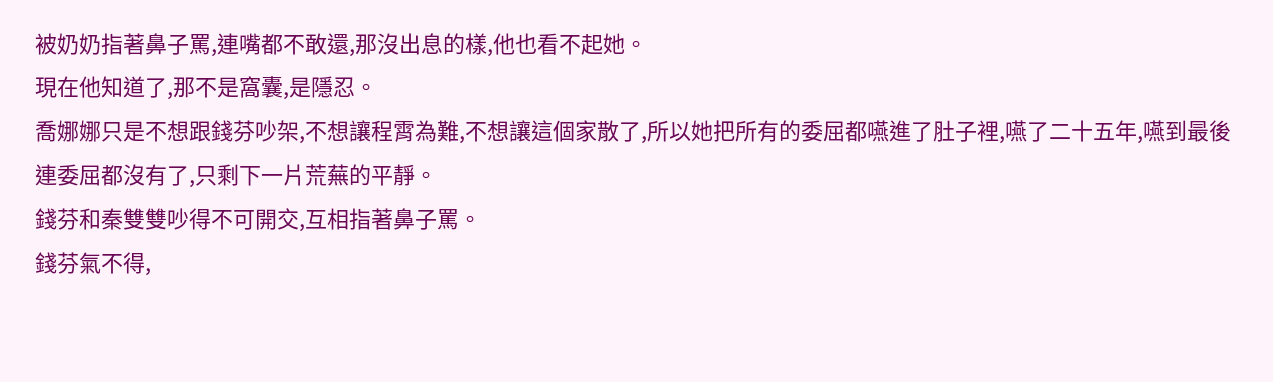被奶奶指著鼻子罵,連嘴都不敢還,那沒出息的樣,他也看不起她。
現在他知道了,那不是窩囊,是隱忍。
喬娜娜只是不想跟錢芬吵架,不想讓程霄為難,不想讓這個家散了,所以她把所有的委屈都嚥進了肚子裡,嚥了二十五年,嚥到最後連委屈都沒有了,只剩下一片荒蕪的平靜。
錢芬和秦雙雙吵得不可開交,互相指著鼻子罵。
錢芬氣不得,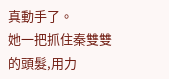真動手了。
她一把抓住秦雙雙的頭髮,用力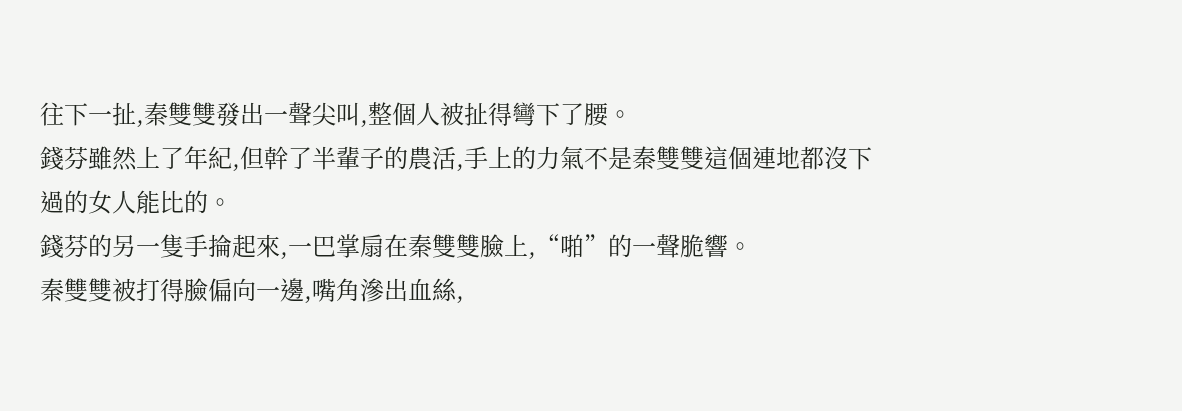往下一扯,秦雙雙發出一聲尖叫,整個人被扯得彎下了腰。
錢芬雖然上了年紀,但幹了半輩子的農活,手上的力氣不是秦雙雙這個連地都沒下過的女人能比的。
錢芬的另一隻手掄起來,一巴掌扇在秦雙雙臉上,“啪”的一聲脆響。
秦雙雙被打得臉偏向一邊,嘴角滲出血絲,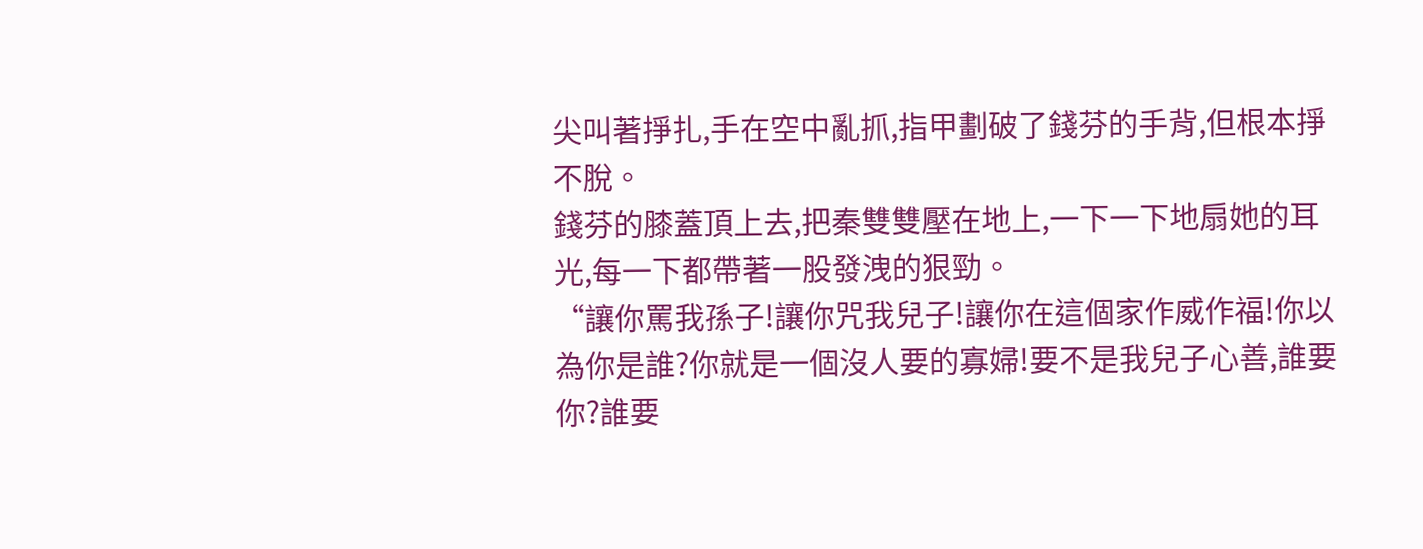尖叫著掙扎,手在空中亂抓,指甲劃破了錢芬的手背,但根本掙不脫。
錢芬的膝蓋頂上去,把秦雙雙壓在地上,一下一下地扇她的耳光,每一下都帶著一股發洩的狠勁。
“讓你罵我孫子!讓你咒我兒子!讓你在這個家作威作福!你以為你是誰?你就是一個沒人要的寡婦!要不是我兒子心善,誰要你?誰要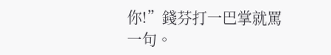你!”錢芬打一巴掌就罵一句。